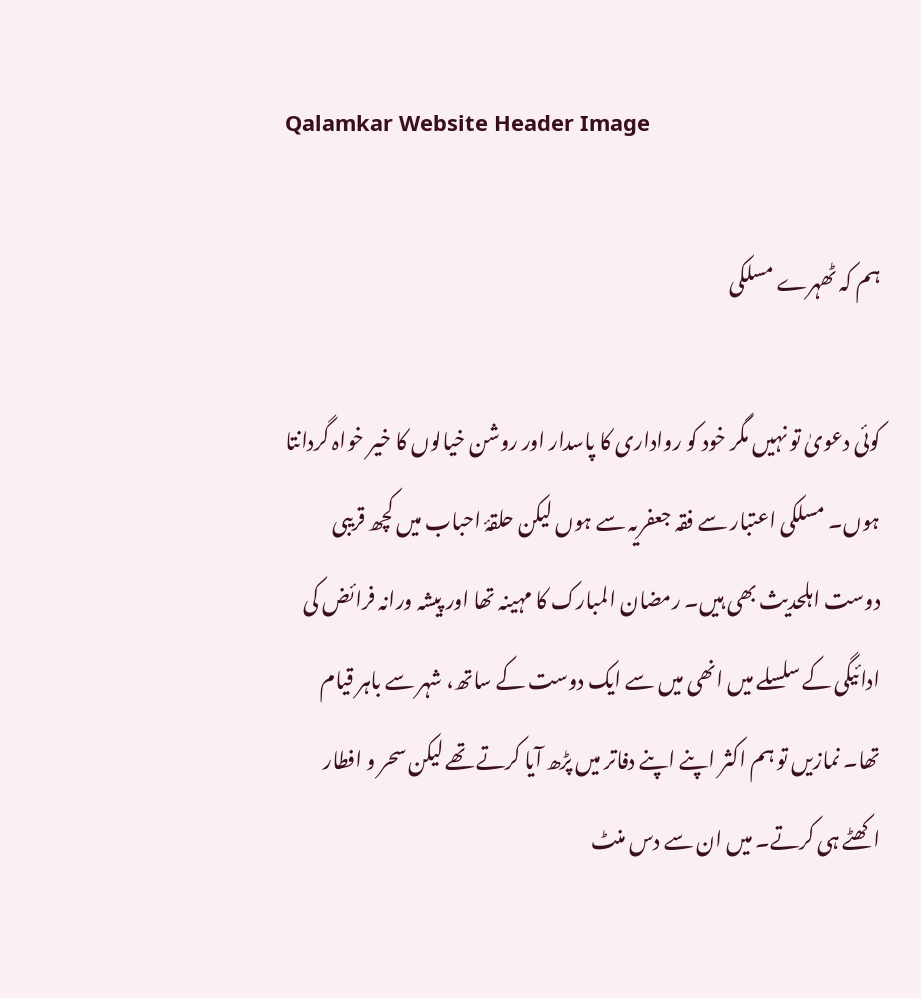Qalamkar Website Header Image

ہم کہ ٹھہرے مسلکی

کوئی دعویٰ تو نہیں مگر خود کو رواداری کا پاسدار اور روشن خیالوں کا خیر خواہ گردانتا ہوں۔ مسلکی اعتبار سے فقہ جعفریہ سے ہوں لیکن حلقۂ احباب میں کچھ قریبی دوست اہلحدیث بھی ہیں۔ رمضان المبارک کا مہینہ تھا اور پیشہ ورانہ فرائض کی ادائیگی کے سلسلے میں انھی میں سے ایک دوست کے ساتھ، شہر سے باہر قیام تھا۔ نمازیں تو ہم اکثر اپنے اپنے دفاتر میں پڑھ آیا کرتے تھے لیکن سحر و افطار اکھٹے ہی کرتے۔ میں ان سے دس منٹ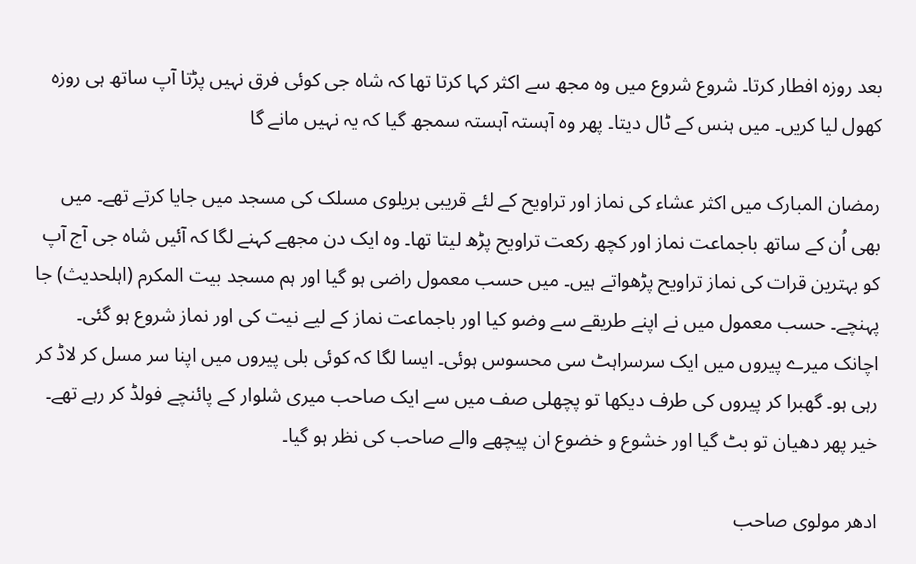بعد روزہ افطار کرتا۔ شروع شروع میں وہ مجھ سے اکثر کہا کرتا تھا کہ شاہ جی کوئی فرق نہیں پڑتا آپ ساتھ ہی روزہ کھول لیا کریں۔ میں ہنس کے ٹال دیتا۔ پھر وہ آہستہ آہستہ سمجھ گیا کہ یہ نہیں مانے گا

رمضان المبارک میں اکثر عشاء کی نماز اور تراویح کے لئے قریبی بریلوی مسلک کی مسجد میں جایا کرتے تھے۔ میں بھی اُن کے ساتھ باجماعت نماز اور کچھ رکعت تراویح پڑھ لیتا تھا۔ وہ ایک دن مجھے کہنے لگا کہ آئیں شاہ جی آج آپ کو بہترین قرات کی نماز تراویح پڑھواتے ہیں۔ میں حسب معمول راضی ہو گیا اور ہم مسجد بیت المکرم (اہلحدیث) جا پہنچے۔ حسب معمول میں نے اپنے طریقے سے وضو کیا اور باجماعت نماز کے لیے نیت کی اور نماز شروع ہو گئی۔ اچانک میرے پیروں میں ایک سرسراہٹ سی محسوس ہوئی۔ ایسا لگا کہ کوئی بلی پیروں میں اپنا سر مسل کر لاڈ کر رہی ہو۔ گھبرا کر پیروں کی طرف دیکھا تو پچھلی صف میں سے ایک صاحب میری شلوار کے پائنچے فولڈ کر رہے تھے۔ خیر پھر دھیان تو بٹ گیا اور خشوع و خضوع ان پیچھے والے صاحب کی نظر ہو گیا۔

ادھر مولوی صاحب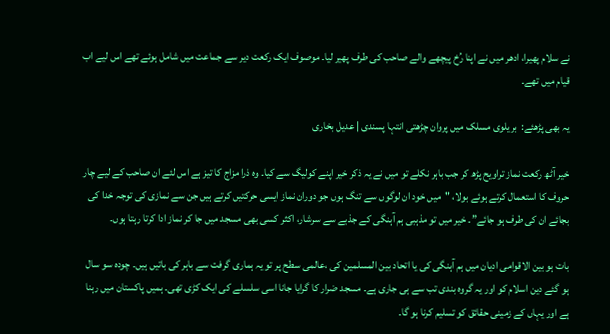نے سلام پھیرا، ادھر میں نے اپنا رُخ پیچھے والے صاحب کی طرف پھیر لیا۔ موصوف ایک رکعت دیر سے جماعت میں شامل ہوئے تھے اس لیے اب قیام میں تھے۔

یہ بھی پڑھئے:  بریلوی مسلک میں پروان چڑھتی انتہا پسندی | عدیل بخاری

خیر آٹھ رکعت نماز تراویح پڑھ کر جب باہر نکلے تو میں نے یہ ذکر خیر اپنے کولیگ سے کیا۔ وہ ذرا مزاج کا تیز ہے اس لئے ان صاحب کے لیے چار حروف کا استعمال کرتے ہوئے بولا، "میں خود ان لوگوں سے تنگ ہوں جو دوران نماز ایسی حرکتیں کرتے ہیں جن سے نمازی کی توجہ خدا کی بجائے ان کی طرف ہو جائے”۔ خیر میں تو مذہبی ہم آہنگی کے جذبے سے سرشار، اکثر کسی بھی مسجد میں جا کر نماز ادا کرتا رہتا ہوں۔

بات ہو بین الاقوامی ادیان میں ہم آہنگی کی یا اتحاد بین المسلمین کی ،عالمی سطح پر تو یہ ہماری گرفت سے باہر کی باتیں ہیں۔ چودہ سو سال ہو گئے دین اسلام کو اور یہ گروہ بندی تب سے ہی جاری ہے۔ مسجد ضرار کا گرایا جانا اسی سلسلے کی ایک کڑی تھی۔ ہمیں پاکستان میں رہنا ہے اور یہاں کے زمینی حقائق کو تسلیم کرنا ہو گا۔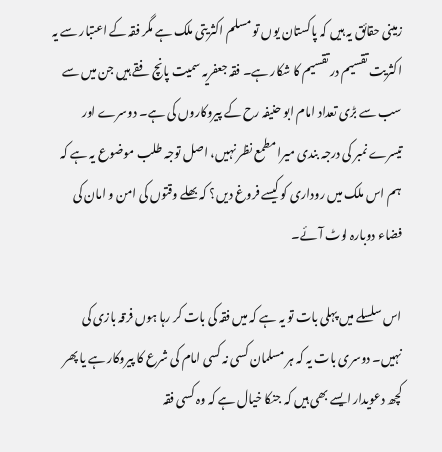زمینی حقائق یہ ہیں کہ پاکستان یوں تو مسلم اکثریتی ملک ہے مگر فقہ کے اعتبار سے یہ اکثریت تقسیم در تقسیم کا شکار ہے۔ فقہ جعفریہ سمیت پانچ فقے ہیں جن میں سے سب سے بڑی تعداد امام ابو حنیفہ رح کے پیروکاروں کی ہے۔ دوسرے اور تیسرے نمبر کی درجہ بندی میرا مطمع نظر نہیں، اصل توجہ طلب موضوع یہ ہے کہ ہم اس ملک میں روداری کو کیسے فروغ دیں؟ کہ بھلے وقتوں کی امن و امان کی فضاء دوبارہ لوٹ آئے۔

اس سلسلے میں پہلی بات تو یہ ہے کہ میں فقہ کی بات کر رہا ہوں فرقہ بازی کی نہیں۔ دوسری بات یہ کہ ہر مسلمان کسی نہ کسی امام کی شرع کا پیروکار ہے یا پھر کچھ دعویدار ایسے بھی ہیں کہ جنکا خیال ہے کہ وہ کسی فقہ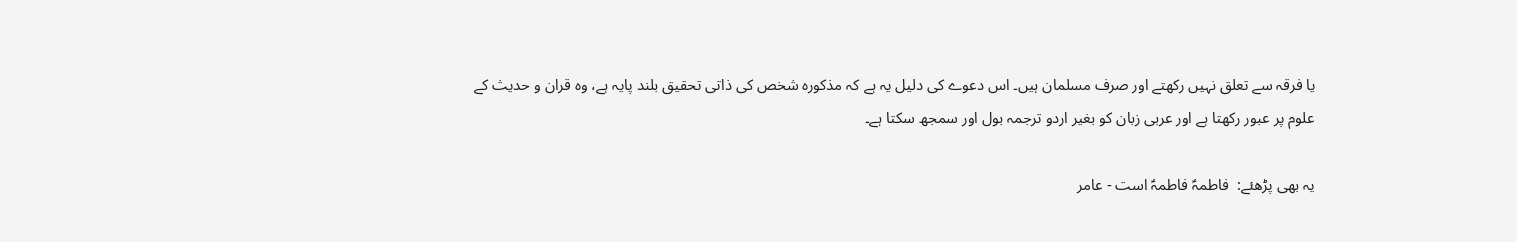یا فرقہ سے تعلق نہیں رکھتے اور صرف مسلمان ہیں۔ اس دعوے کی دلیل یہ ہے کہ مذکورہ شخص کی ذاتی تحقیق بلند پایہ ہے، وہ قران و حدیث کے علوم پر عبور رکھتا ہے اور عربی زبان کو بغیر اردو ترجمہ بول اور سمجھ سکتا ہے۔

یہ بھی پڑھئے:  فاطمہؑ فاطمہؑ است - عامر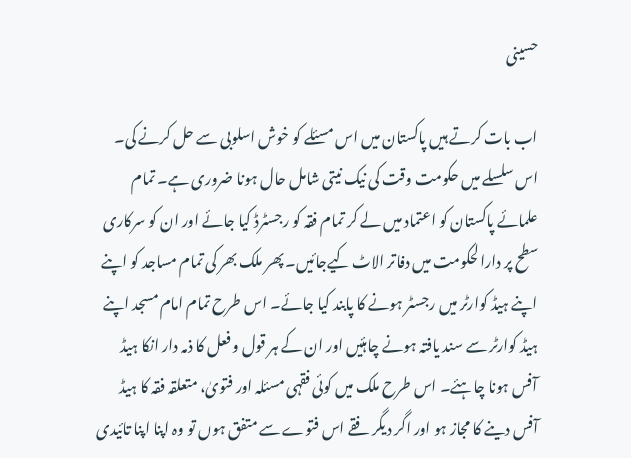حسینی

اب بات کرتے ہیں پاکستان میں اس مسئلے کو خوش اسلوبی سے حل کرنے کی۔ اس سلسلے میں حکومت وقت کی نیک نیتی شامل حال ہونا ضروری ہے۔ تمام علمائے پاکستان کو اعتماد میں لے کر تمام فقہ کو رجسٹرڈ کیا جائے اور ان کو سرکاری سطح پر دارالحکومت میں دفاتر الاٹ کیےجائیں۔ پھر ملک بھر کی تمام مساجد کو اپنے اپنے ہیڈ کوارٹر میں رجسٹر ہونے کا پابند کیا جائے۔ اس طرح تمام امام مسجد اپنے ہیڈ کوارٹر سے سند یافتہ ہونے چاہئیں اور ان کے ہر قول و فعل کا ذمہ دار انکا ہیڈ آفس ہونا چاہئے۔ اس طرح ملک میں کوئی فقہی مسئلہ اور فتویٰ، متعلقہ فقہ کا ہیڈ آفس دینے کا مجاز ہو اور اگر دیگر فقے اس فتوے سے متفق ہوں تو وہ اپنا اپنا تائیدی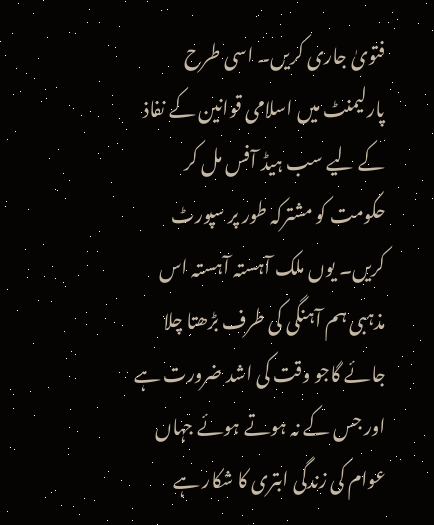فتویٰ جاری کریں۔ اسی طرح پارلیمنٹ میں اسلامی قوانین کے نفاذ کے لیے سب ہیڈ آفس مل کر حکومت کو مشترکہ طور پر سپورٹ کریں۔ یوں ملک آہستہ آہستہ اس مذہبی ہم آہنگی کی طرف بڑھتا چلا جائے گاجو وقت کی اشد ضرورت ہے اور جس کے نہ ہوتے ہوئے جہاں عوام کی زندگی ابتری کا شکار ہے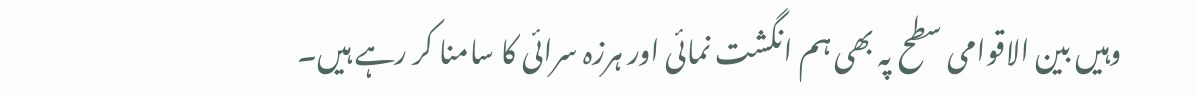وہیں بین الاقوامی سطح پہ بھی ہم انگشت نمائی اور ہرزہ سرائی کا سامنا کر رہے ہیں۔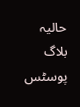حالیہ بلاگ پوسٹس